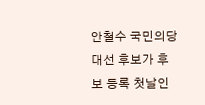안철수 국민의당 대선 후보가 후보 등록 첫날인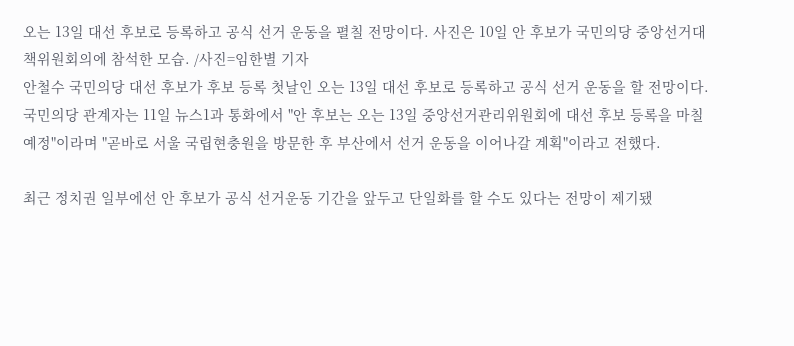오는 13일 대선 후보로 등록하고 공식 선거 운동을 펼칠 전망이다. 사진은 10일 안 후보가 국민의당 중앙선거대책위원회의에 참석한 모습. /사진=임한별 기자
안철수 국민의당 대선 후보가 후보 등록 첫날인 오는 13일 대선 후보로 등록하고 공식 선거 운동을 할 전망이다.
국민의당 관계자는 11일 뉴스1과 통화에서 "안 후보는 오는 13일 중앙선거관리위원회에 대선 후보 등록을 마칠 예정"이라며 "곧바로 서울 국립현충원을 방문한 후 부산에서 선거 운동을 이어나갈 계획"이라고 전했다.

최근 정치권 일부에선 안 후보가 공식 선거운동 기간을 앞두고 단일화를 할 수도 있다는 전망이 제기됐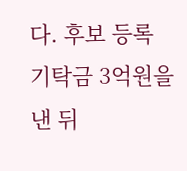다. 후보 등록 기탁금 3억원을 낸 뒤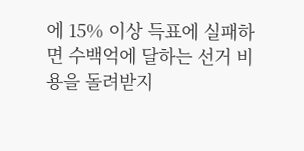에 15% 이상 득표에 실패하면 수백억에 달하는 선거 비용을 돌려받지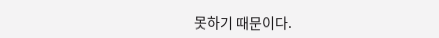못하기 때문이다.